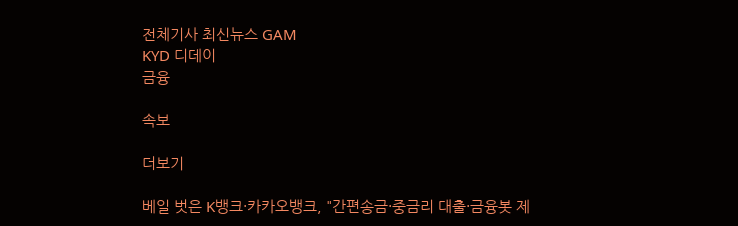전체기사 최신뉴스 GAM
KYD 디데이
금융

속보

더보기

베일 벗은 K뱅크·카카오뱅크, "간편송금·중금리 대출·금융봇 제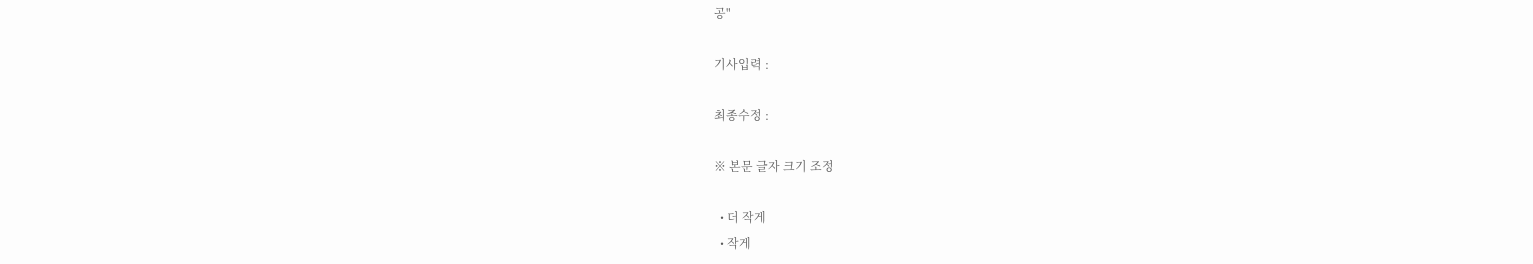공"

기사입력 :

최종수정 :

※ 본문 글자 크기 조정

  • 더 작게
  • 작게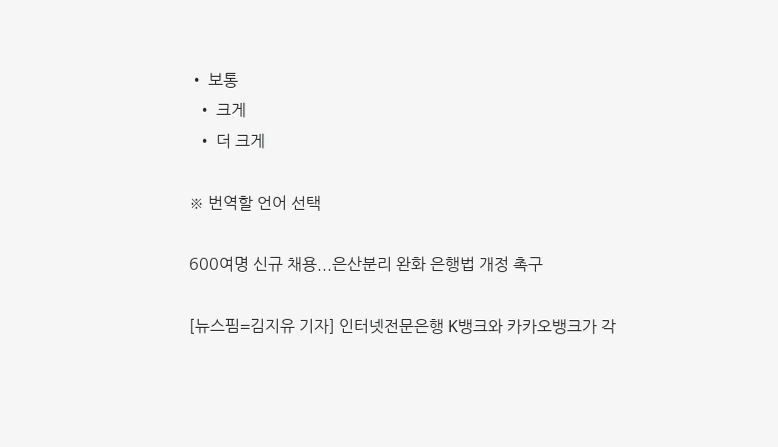• 보통
  • 크게
  • 더 크게

※ 번역할 언어 선택

600여명 신규 채용...은산분리 완화 은행법 개정 촉구

[뉴스핌=김지유 기자] 인터넷전문은행 K뱅크와 카카오뱅크가 각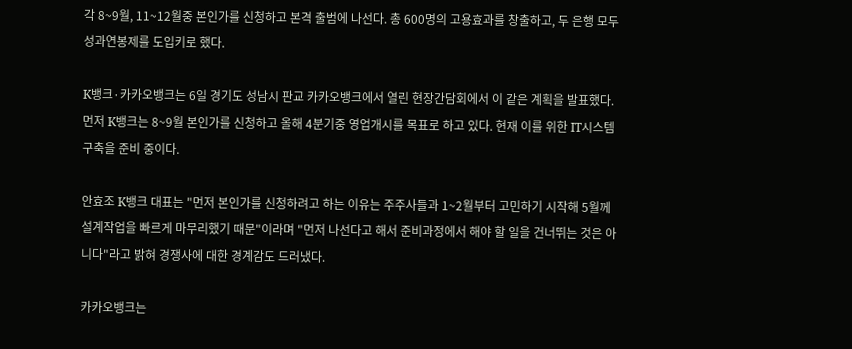각 8~9월, 11~12월중 본인가를 신청하고 본격 출범에 나선다. 총 600명의 고용효과를 창출하고, 두 은행 모두 성과연봉제를 도입키로 했다.

K뱅크·카카오뱅크는 6일 경기도 성남시 판교 카카오뱅크에서 열린 현장간담회에서 이 같은 계획을 발표했다. 먼저 K뱅크는 8~9월 본인가를 신청하고 올해 4분기중 영업개시를 목표로 하고 있다. 현재 이를 위한 IT시스템 구축을 준비 중이다.

안효조 K뱅크 대표는 "먼저 본인가를 신청하려고 하는 이유는 주주사들과 1~2월부터 고민하기 시작해 5월께 설계작업을 빠르게 마무리했기 때문"이라며 "먼저 나선다고 해서 준비과정에서 해야 할 일을 건너뛰는 것은 아니다"라고 밝혀 경쟁사에 대한 경계감도 드러냈다.

카카오뱅크는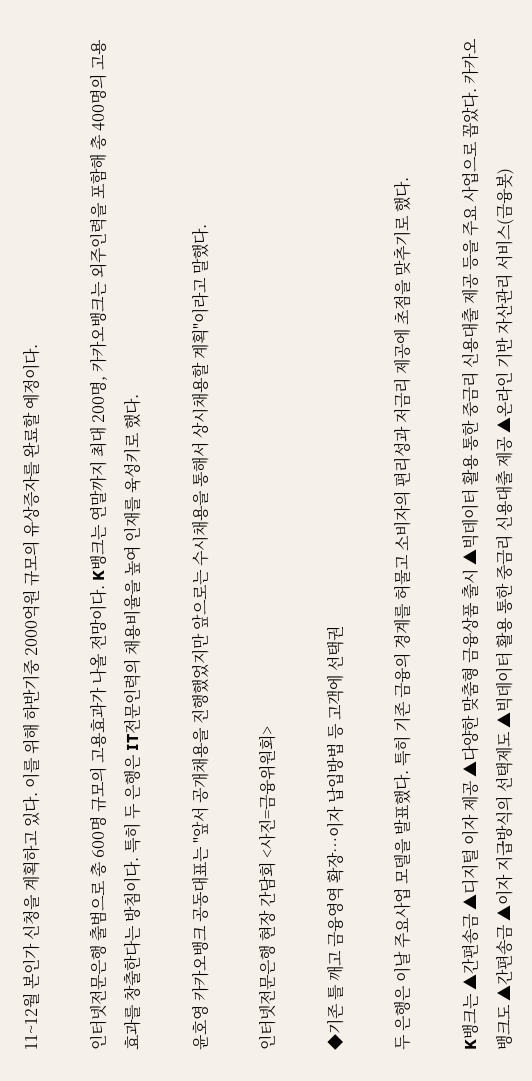11~12월 본인가 신청을 계획하고 있다. 이를 위해 하반기중 2000억원 규모의 유상증자를 완료할 예정이다.

인터넷전문은행 출범으로 총 600명 규모의 고용효과가 나올 전망이다. K뱅크는 연말까지 최대 200명, 카카오뱅크는 외주인력을 포함해 총 400명의 고용효과를 창출한다는 방침이다. 특히 두 은행은 IT전문인력의 채용비율을 높여 인재를 육성키로 했다.

윤호영 카카오뱅크 공동대표는 "앞서 공개채용을 진행했었지만 앞으로는 수시채용을 통해서 상시채용할 계획"이라고 말했다.

인터넷전문은행 현장 간담회 <사진=금융위원회>

◆기존 틀 깨고 금융영역 확장…이자 납입방법 등 고객에 선택권

두 은행은 이날 주요사업 모델을 발표했다. 특히 기존 금융의 경계를 허물고 소비자의 편리성과 저금리 제공에 초점을 맞추기로 했다.

K뱅크는 ▲간편송금 ▲디지털 이자 제공 ▲다양한 맞춤형 금융상품 출시 ▲빅데이터 활용 통한 중금리 신용대출 제공 등을 주요 사업으로 꼽았다. 카카오뱅크도 ▲간편송금 ▲이자 지급방식의 선택제도 ▲빅데이터 활용 통한 중금리 신용대출 제공 ▲온라인 기반 자산관리 서비스(금융봇)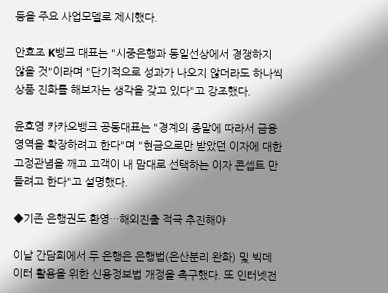등을 주요 사업모델로 제시했다.

안효조 K뱅크 대표는 "시중은행과 동일선상에서 경쟁하지 않을 것"이라며 "단기적으로 성과가 나오지 않더라도 하나씩 상품 진화를 해보자는 생각을 갖고 있다"고 강조했다.

윤호영 카카오뱅크 공동대표는 "경계의 종말에 따라서 금융영역을 확장하려고 한다"며 "현금으로만 받았던 이자에 대한 고정관념을 깨고 고객이 내 맘대로 선택하는 이자 콘셉트 만들려고 한다"고 설명했다.

◆기존 은행권도 환영…해외진출 적극 추진해야

이날 간담회에서 두 은행은 은행법(은산분리 완화) 및 빅데이터 활용을 위한 신용정보법 개정을 촉구했다. 또 인터넷전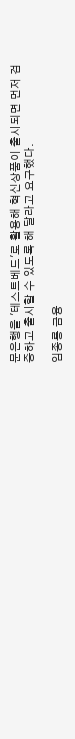문은행을 '테스트베드'로 활용해 혁신상품이 출시되면 먼저 검증하고 출시할 수 있도록 해 달라고 요구했다.

임종룡 금융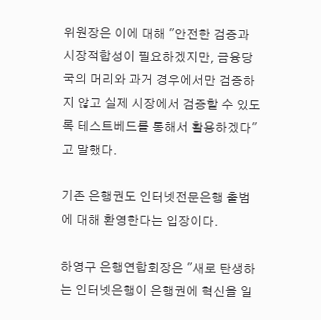위원장은 이에 대해 "안전한 검증과 시장적합성이 필요하겠지만, 금융당국의 머리와 과거 경우에서만 검증하지 않고 실제 시장에서 검증할 수 있도록 테스트베드를 통해서 활용하겠다"고 말했다.

기존 은행권도 인터넷전문은행 출범에 대해 환영한다는 입장이다.

하영구 은행연합회장은 "새로 탄생하는 인터넷은행이 은행권에 혁신을 일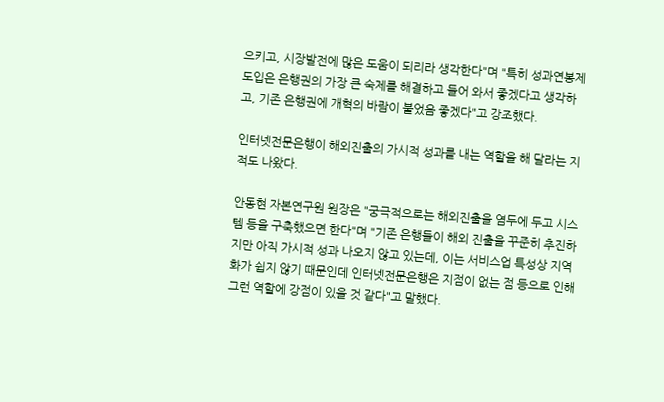으키고, 시장발전에 많은 도움이 되리라 생각한다"며 "특히 성과연봉제 도입은 은행권의 가장 큰 숙제를 해결하고 들어 와서 좋겠다고 생각하고, 기존 은행권에 개혁의 바람이 불었음 좋겠다"고 강조했다.

인터넷전문은행이 해외진출의 가시적 성과를 내는 역할을 해 달라는 지적도 나왔다.

안동현 자본연구원 원장은 "궁극적으로는 해외진출을 염두에 두고 시스템 등을 구축했으면 한다"며 "기존 은행들이 해외 진출을 꾸준히 추진하지만 아직 가시적 성과 나오지 않고 있는데, 이는 서비스업 특성상 지역화가 쉽지 않기 때문인데 인터넷전문은행은 지점이 없는 점 등으로 인해 그런 역할에 강점이 있을 것 같다"고 말했다.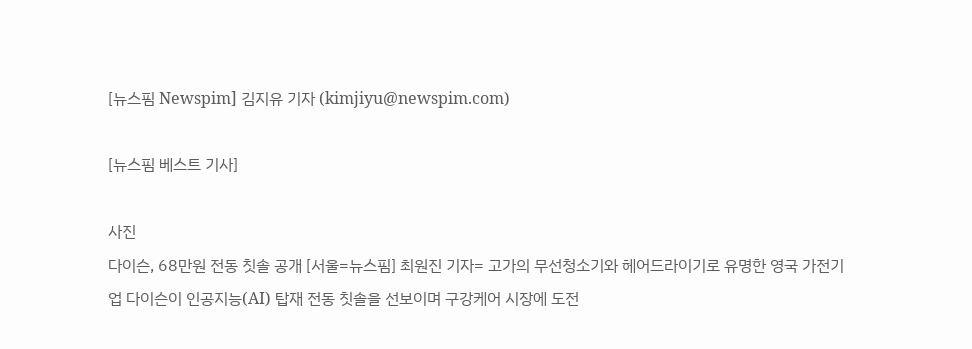[뉴스핌 Newspim] 김지유 기자 (kimjiyu@newspim.com)

[뉴스핌 베스트 기사]

사진
다이슨, 68만원 전동 칫솔 공개 [서울=뉴스핌] 최원진 기자= 고가의 무선청소기와 헤어드라이기로 유명한 영국 가전기업 다이슨이 인공지능(AI) 탑재 전동 칫솔을 선보이며 구강케어 시장에 도전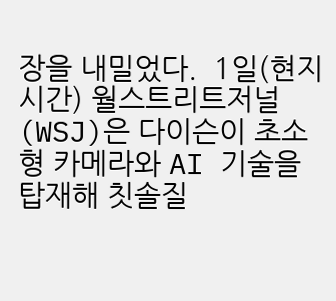장을 내밀었다.  1일(현지시간) 월스트리트저널(WSJ)은 다이슨이 초소형 카메라와 AI 기술을 탑재해 칫솔질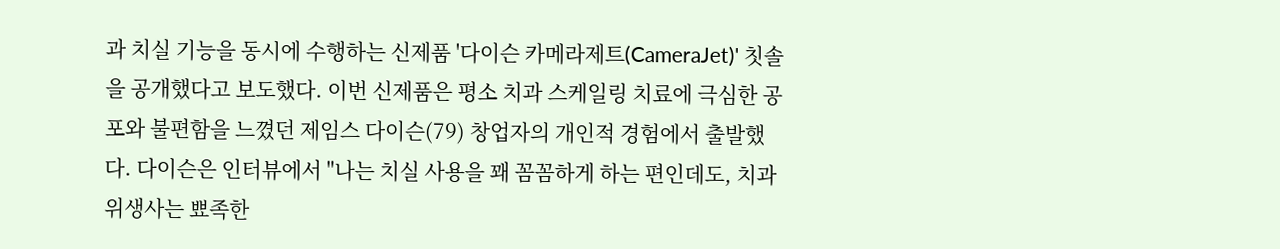과 치실 기능을 동시에 수행하는 신제품 '다이슨 카메라제트(CameraJet)' 칫솔을 공개했다고 보도했다. 이번 신제품은 평소 치과 스케일링 치료에 극심한 공포와 불편함을 느꼈던 제임스 다이슨(79) 창업자의 개인적 경험에서 출발했다. 다이슨은 인터뷰에서 "나는 치실 사용을 꽤 꼼꼼하게 하는 편인데도, 치과 위생사는 뾰족한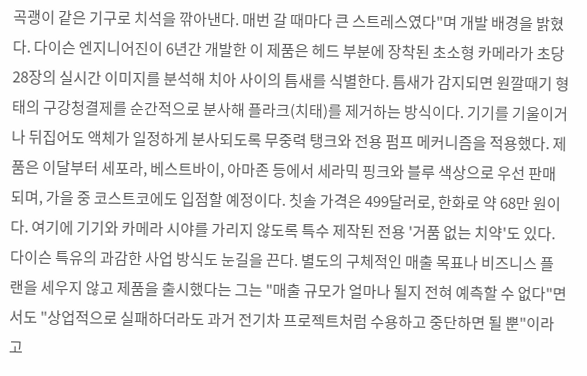곡괭이 같은 기구로 치석을 깎아낸다. 매번 갈 때마다 큰 스트레스였다"며 개발 배경을 밝혔다. 다이슨 엔지니어진이 6년간 개발한 이 제품은 헤드 부분에 장착된 초소형 카메라가 초당 28장의 실시간 이미지를 분석해 치아 사이의 틈새를 식별한다. 틈새가 감지되면 원깔때기 형태의 구강청결제를 순간적으로 분사해 플라크(치태)를 제거하는 방식이다. 기기를 기울이거나 뒤집어도 액체가 일정하게 분사되도록 무중력 탱크와 전용 펌프 메커니즘을 적용했다. 제품은 이달부터 세포라, 베스트바이, 아마존 등에서 세라믹 핑크와 블루 색상으로 우선 판매되며, 가을 중 코스트코에도 입점할 예정이다. 칫솔 가격은 499달러로, 한화로 약 68만 원이다. 여기에 기기와 카메라 시야를 가리지 않도록 특수 제작된 전용 '거품 없는 치약'도 있다.  다이슨 특유의 과감한 사업 방식도 눈길을 끈다. 별도의 구체적인 매출 목표나 비즈니스 플랜을 세우지 않고 제품을 출시했다는 그는 "매출 규모가 얼마나 될지 전혀 예측할 수 없다"면서도 "상업적으로 실패하더라도 과거 전기차 프로젝트처럼 수용하고 중단하면 될 뿐"이라고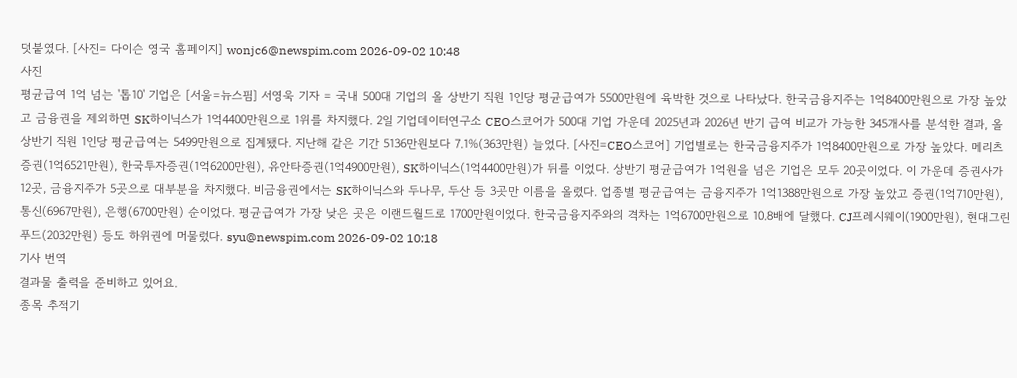덧붙였다. [사진= 다이슨 영국 홈페이지] wonjc6@newspim.com 2026-09-02 10:48
사진
평균급여 1억 넘는 '톱10' 기업은 [서울=뉴스핌] 서영욱 기자 = 국내 500대 기업의 올 상반기 직원 1인당 평균급여가 5500만원에 육박한 것으로 나타났다. 한국금융지주는 1억8400만원으로 가장 높았고 금융권을 제외하면 SK하이닉스가 1억4400만원으로 1위를 차지했다. 2일 기업데이터연구소 CEO스코어가 500대 기업 가운데 2025년과 2026년 반기 급여 비교가 가능한 345개사를 분석한 결과, 올 상반기 직원 1인당 평균급여는 5499만원으로 집계됐다. 지난해 같은 기간 5136만원보다 7.1%(363만원) 늘었다. [사진=CEO스코어] 기업별로는 한국금융지주가 1억8400만원으로 가장 높았다. 메리츠증권(1억6521만원), 한국투자증권(1억6200만원), 유안타증권(1억4900만원), SK하이닉스(1억4400만원)가 뒤를 이었다. 상반기 평균급여가 1억원을 넘은 기업은 모두 20곳이었다. 이 가운데 증권사가 12곳, 금융지주가 5곳으로 대부분을 차지했다. 비금융권에서는 SK하이닉스와 두나무, 두산 등 3곳만 이름을 올렸다. 업종별 평균급여는 금융지주가 1억1388만원으로 가장 높았고 증권(1억710만원), 통신(6967만원), 은행(6700만원) 순이었다. 평균급여가 가장 낮은 곳은 이랜드월드로 1700만원이었다. 한국금융지주와의 격차는 1억6700만원으로 10.8배에 달했다. CJ프레시웨이(1900만원), 현대그린푸드(2032만원) 등도 하위권에 머물렀다. syu@newspim.com 2026-09-02 10:18
기사 번역
결과물 출력을 준비하고 있어요.
종목 추적기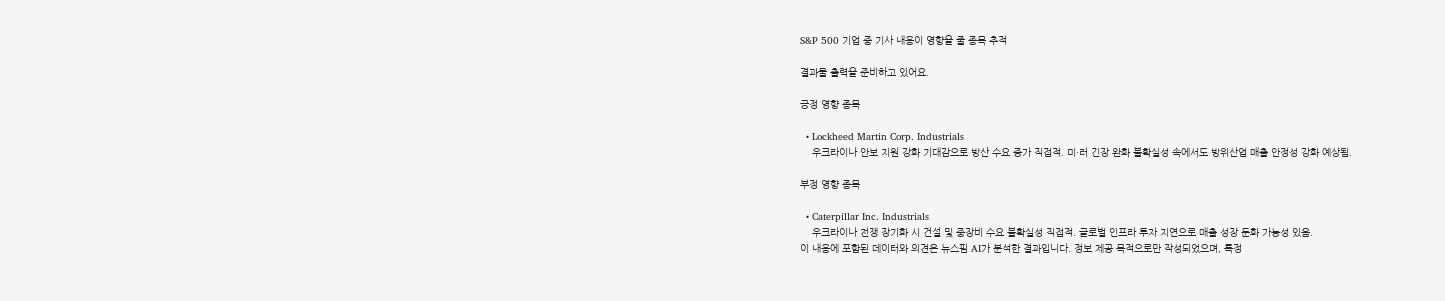S&P 500 기업 중 기사 내용이 영향을 줄 종목 추적

결과물 출력을 준비하고 있어요.

긍정 영향 종목

  • Lockheed Martin Corp. Industrials
    우크라이나 안보 지원 강화 기대감으로 방산 수요 증가 직접적. 미·러 긴장 완화 불확실성 속에서도 방위산업 매출 안정성 강화 예상됨.

부정 영향 종목

  • Caterpillar Inc. Industrials
    우크라이나 전쟁 장기화 시 건설 및 중장비 수요 불확실성 직접적. 글로벌 인프라 투자 지연으로 매출 성장 둔화 가능성 있음.
이 내용에 포함된 데이터와 의견은 뉴스핌 AI가 분석한 결과입니다. 정보 제공 목적으로만 작성되었으며, 특정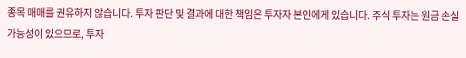종목 매매를 권유하지 않습니다. 투자 판단 및 결과에 대한 책임은 투자자 본인에게 있습니다. 주식 투자는 원금 손실 가능성이 있으므로, 투자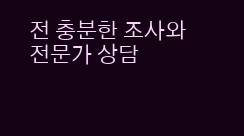전 충분한 조사와 전문가 상담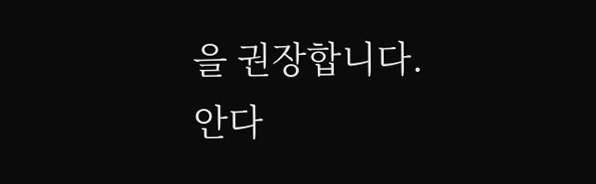을 권장합니다.
안다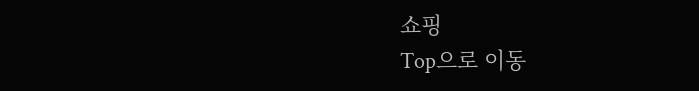쇼핑
Top으로 이동